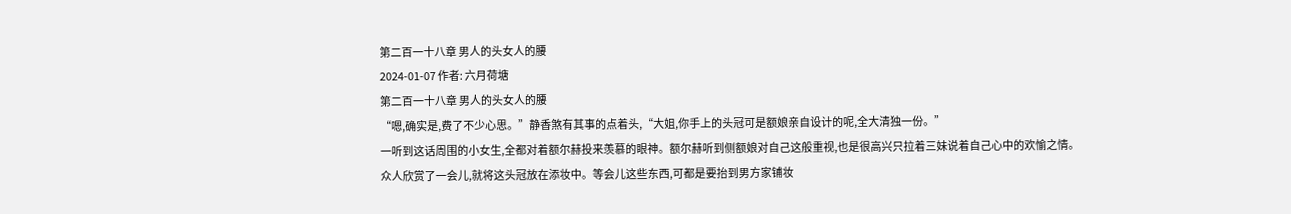第二百一十八章 男人的头女人的腰
2024-01-07 作者: 六月荷塘
第二百一十八章 男人的头女人的腰
“嗯,确实是,费了不少心思。”静香煞有其事的点着头,“大姐,你手上的头冠可是额娘亲自设计的呢,全大清独一份。”
一听到这话周围的小女生,全都对着额尔赫投来羡慕的眼神。额尔赫听到侧额娘对自己这般重视,也是很高兴只拉着三妹说着自己心中的欢愉之情。
众人欣赏了一会儿,就将这头冠放在添妆中。等会儿这些东西,可都是要抬到男方家铺妆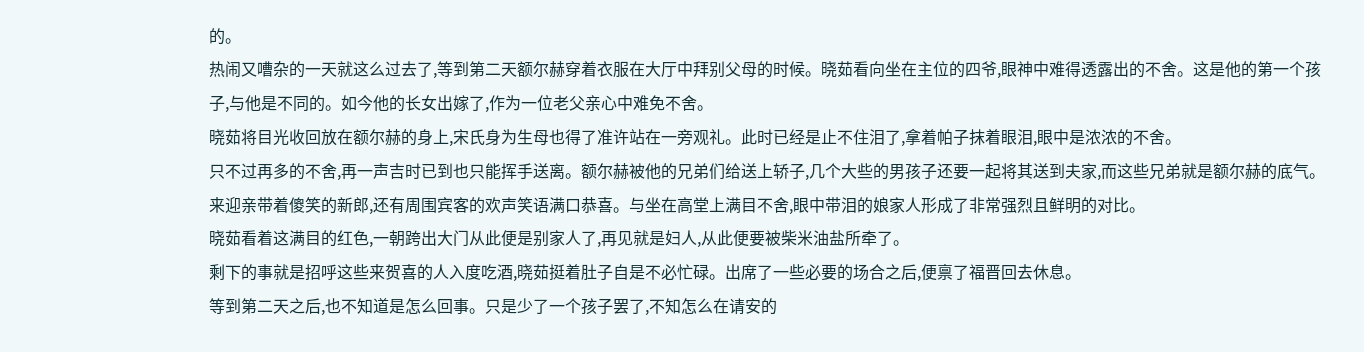的。
热闹又嘈杂的一天就这么过去了,等到第二天额尔赫穿着衣服在大厅中拜别父母的时候。晓茹看向坐在主位的四爷,眼神中难得透露出的不舍。这是他的第一个孩子,与他是不同的。如今他的长女出嫁了,作为一位老父亲心中难免不舍。
晓茹将目光收回放在额尔赫的身上,宋氏身为生母也得了准许站在一旁观礼。此时已经是止不住泪了,拿着帕子抹着眼泪,眼中是浓浓的不舍。
只不过再多的不舍,再一声吉时已到也只能挥手送离。额尔赫被他的兄弟们给送上轿子,几个大些的男孩子还要一起将其送到夫家,而这些兄弟就是额尔赫的底气。
来迎亲带着傻笑的新郎,还有周围宾客的欢声笑语满口恭喜。与坐在高堂上满目不舍,眼中带泪的娘家人形成了非常强烈且鲜明的对比。
晓茹看着这满目的红色,一朝跨出大门从此便是别家人了,再见就是妇人,从此便要被柴米油盐所牵了。
剩下的事就是招呼这些来贺喜的人入度吃酒,晓茹挺着肚子自是不必忙碌。出席了一些必要的场合之后,便禀了福晋回去休息。
等到第二天之后,也不知道是怎么回事。只是少了一个孩子罢了,不知怎么在请安的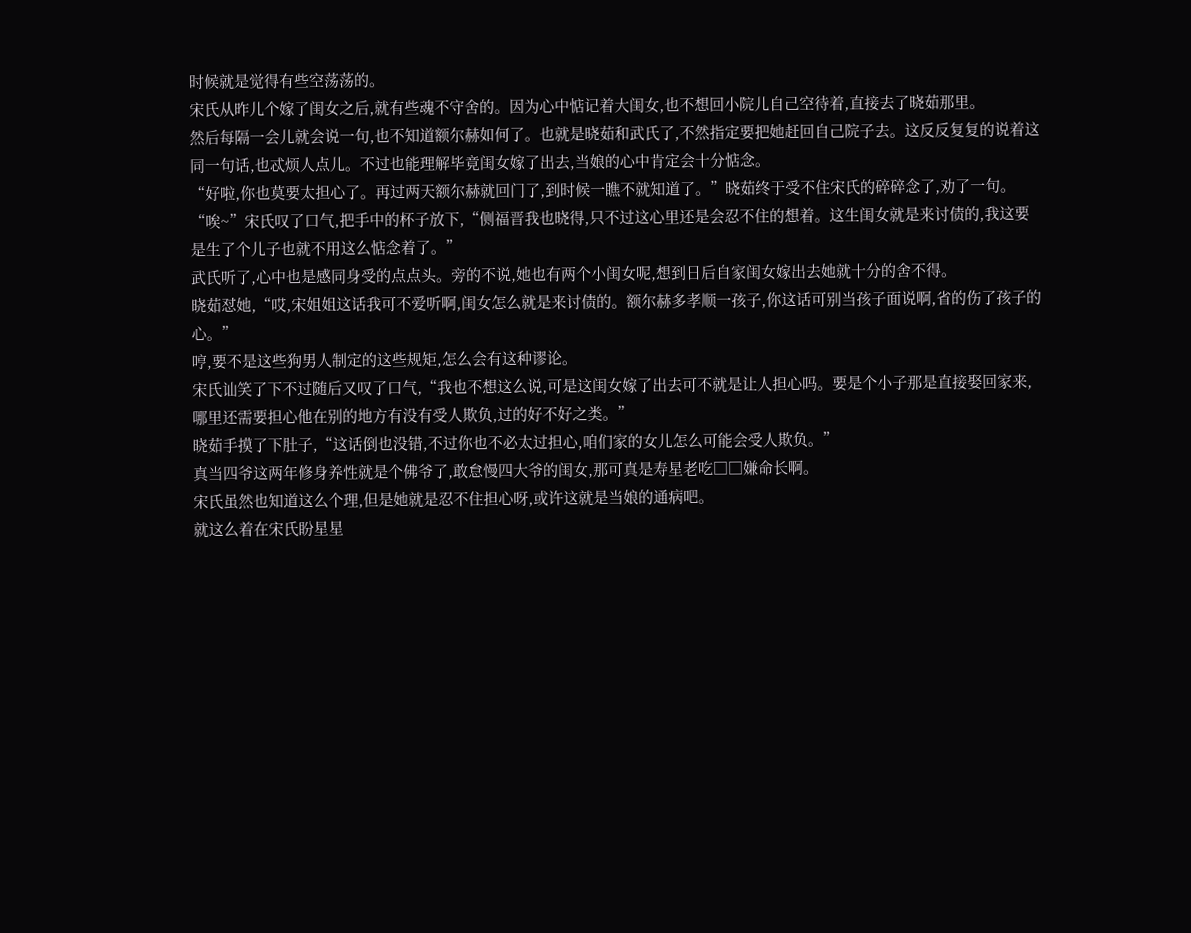时候就是觉得有些空荡荡的。
宋氏从昨儿个嫁了闺女之后,就有些魂不守舍的。因为心中惦记着大闺女,也不想回小院儿自己空待着,直接去了晓茹那里。
然后每隔一会儿就会说一句,也不知道额尔赫如何了。也就是晓茹和武氏了,不然指定要把她赶回自己院子去。这反反复复的说着这同一句话,也忒烦人点儿。不过也能理解毕竟闺女嫁了出去,当娘的心中肯定会十分惦念。
“好啦,你也莫要太担心了。再过两天额尔赫就回门了,到时候一瞧不就知道了。”晓茹终于受不住宋氏的碎碎念了,劝了一句。
“唉~”宋氏叹了口气,把手中的杯子放下,“侧福晋我也晓得,只不过这心里还是会忍不住的想着。这生闺女就是来讨债的,我这要是生了个儿子也就不用这么惦念着了。”
武氏听了,心中也是感同身受的点点头。旁的不说,她也有两个小闺女呢,想到日后自家闺女嫁出去她就十分的舍不得。
晓茹怼她,“哎,宋姐姐这话我可不爱听啊,闺女怎么就是来讨债的。额尔赫多孝顺一孩子,你这话可别当孩子面说啊,省的伤了孩子的心。”
哼,要不是这些狗男人制定的这些规矩,怎么会有这种谬论。
宋氏讪笑了下不过随后又叹了口气,“我也不想这么说,可是这闺女嫁了出去可不就是让人担心吗。要是个小子那是直接娶回家来,哪里还需要担心他在别的地方有没有受人欺负,过的好不好之类。”
晓茹手摸了下肚子,“这话倒也没错,不过你也不必太过担心,咱们家的女儿怎么可能会受人欺负。”
真当四爷这两年修身养性就是个佛爷了,敢怠慢四大爷的闺女,那可真是寿星老吃□□嫌命长啊。
宋氏虽然也知道这么个理,但是她就是忍不住担心呀,或许这就是当娘的通病吧。
就这么着在宋氏盼星星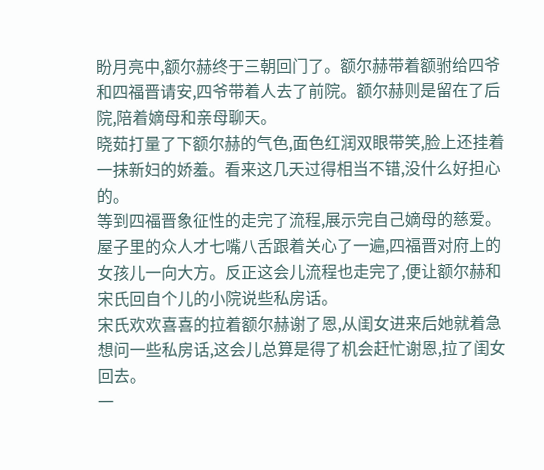盼月亮中,额尔赫终于三朝回门了。额尔赫带着额驸给四爷和四福晋请安,四爷带着人去了前院。额尔赫则是留在了后院,陪着嫡母和亲母聊天。
晓茹打量了下额尔赫的气色,面色红润双眼带笑,脸上还挂着一抹新妇的娇羞。看来这几天过得相当不错,没什么好担心的。
等到四福晋象征性的走完了流程,展示完自己嫡母的慈爱。屋子里的众人才七嘴八舌跟着关心了一遍,四福晋对府上的女孩儿一向大方。反正这会儿流程也走完了,便让额尔赫和宋氏回自个儿的小院说些私房话。
宋氏欢欢喜喜的拉着额尔赫谢了恩,从闺女进来后她就着急想问一些私房话,这会儿总算是得了机会赶忙谢恩,拉了闺女回去。
一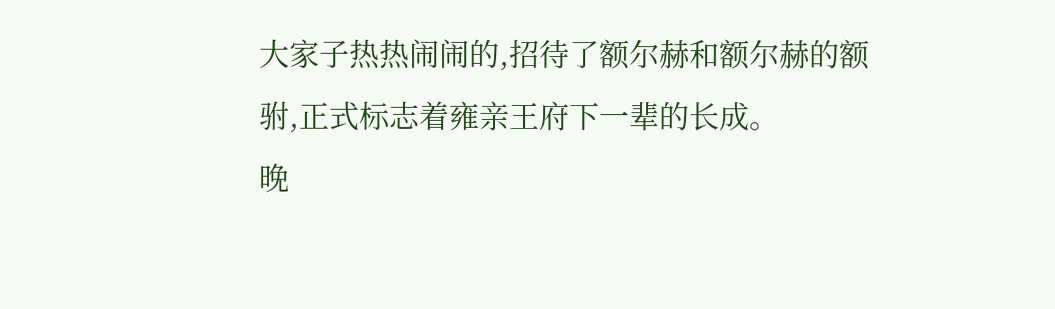大家子热热闹闹的,招待了额尔赫和额尔赫的额驸,正式标志着雍亲王府下一辈的长成。
晚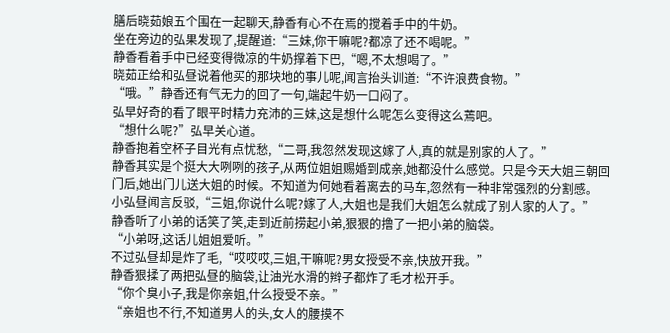膳后晓茹娘五个围在一起聊天,静香有心不在焉的搅着手中的牛奶。
坐在旁边的弘果发现了,提醒道:“三妹,你干嘛呢?都凉了还不喝呢。”
静香看着手中已经变得微凉的牛奶撑着下巴,“嗯,不太想喝了。”
晓茹正给和弘昼说着他买的那块地的事儿呢,闻言抬头训道:“不许浪费食物。”
“哦。”静香还有气无力的回了一句,端起牛奶一口闷了。
弘早好奇的看了眼平时精力充沛的三妹,这是想什么呢怎么变得这么蔫吧。
“想什么呢?”弘早关心道。
静香抱着空杯子目光有点忧愁,“二哥,我忽然发现这嫁了人,真的就是别家的人了。”
静香其实是个挺大大咧咧的孩子,从两位姐姐赐婚到成亲,她都没什么感觉。只是今天大姐三朝回门后,她出门儿送大姐的时候。不知道为何她看着离去的马车,忽然有一种非常强烈的分割感。
小弘昼闻言反驳,“三姐,你说什么呢?嫁了人,大姐也是我们大姐怎么就成了别人家的人了。”
静香听了小弟的话笑了笑,走到近前捞起小弟,狠狠的撸了一把小弟的脑袋。
“小弟呀,这话儿姐姐爱听。”
不过弘昼却是炸了毛,“哎哎哎,三姐,干嘛呢?男女授受不亲,快放开我。”
静香狠揉了两把弘昼的脑袋,让油光水滑的辫子都炸了毛才松开手。
“你个臭小子,我是你亲姐,什么授受不亲。”
“亲姐也不行,不知道男人的头,女人的腰摸不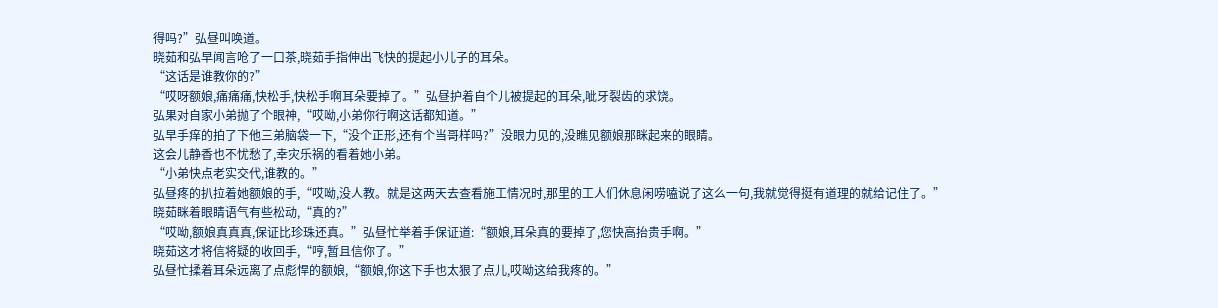得吗?”弘昼叫唤道。
晓茹和弘早闻言呛了一口茶,晓茹手指伸出飞快的提起小儿子的耳朵。
“这话是谁教你的?”
“哎呀额娘,痛痛痛,快松手,快松手啊耳朵要掉了。”弘昼护着自个儿被提起的耳朵,呲牙裂齿的求饶。
弘果对自家小弟抛了个眼神,“哎呦,小弟你行啊这话都知道。”
弘早手痒的拍了下他三弟脑袋一下,“没个正形,还有个当哥样吗?”没眼力见的,没瞧见额娘那眯起来的眼睛。
这会儿静香也不忧愁了,幸灾乐祸的看着她小弟。
“小弟快点老实交代,谁教的。”
弘昼疼的扒拉着她额娘的手,“哎呦,没人教。就是这两天去查看施工情况时,那里的工人们休息闲唠嗑说了这么一句,我就觉得挺有道理的就给记住了。”
晓茹眯着眼睛语气有些松动,“真的?”
“哎呦,额娘真真真,保证比珍珠还真。”弘昼忙举着手保证道:“额娘,耳朵真的要掉了,您快高抬贵手啊。”
晓茹这才将信将疑的收回手,“哼,暂且信你了。”
弘昼忙揉着耳朵远离了点彪悍的额娘,“额娘,你这下手也太狠了点儿,哎呦这给我疼的。”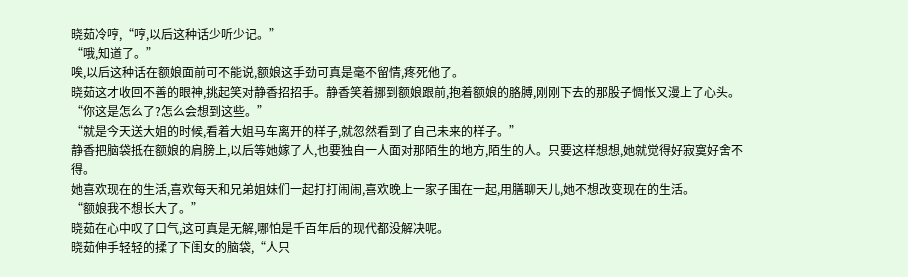晓茹冷哼,“哼,以后这种话少听少记。”
“哦,知道了。”
唉,以后这种话在额娘面前可不能说,额娘这手劲可真是毫不留情,疼死他了。
晓茹这才收回不善的眼神,挑起笑对静香招招手。静香笑着挪到额娘跟前,抱着额娘的胳膊,刚刚下去的那股子惆怅又漫上了心头。
“你这是怎么了?怎么会想到这些。”
“就是今天送大姐的时候,看着大姐马车离开的样子,就忽然看到了自己未来的样子。”
静香把脑袋抵在额娘的肩膀上,以后等她嫁了人,也要独自一人面对那陌生的地方,陌生的人。只要这样想想,她就觉得好寂寞好舍不得。
她喜欢现在的生活,喜欢每天和兄弟姐妹们一起打打闹闹,喜欢晚上一家子围在一起,用膳聊天儿,她不想改变现在的生活。
“额娘我不想长大了。”
晓茹在心中叹了口气,这可真是无解,哪怕是千百年后的现代都没解决呢。
晓茹伸手轻轻的揉了下闺女的脑袋,“人只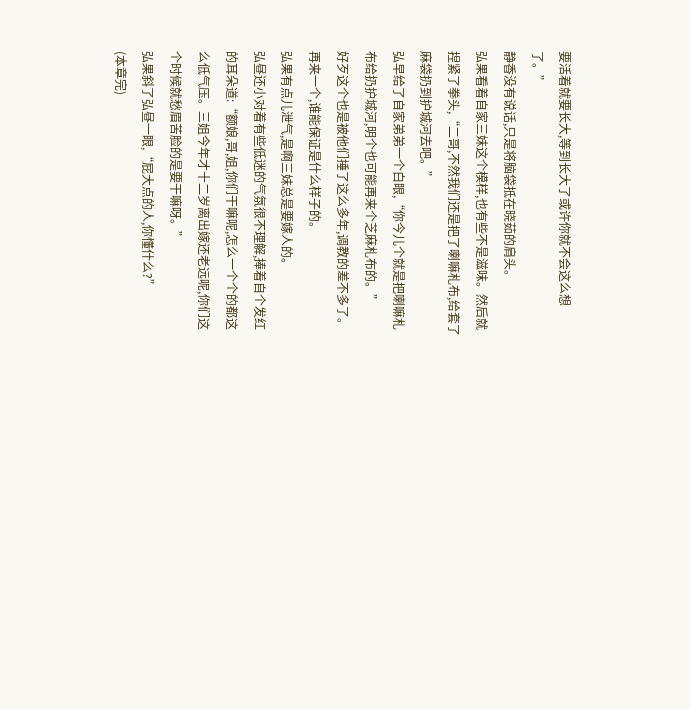要活着就要长大,等到长大了或许你就不会这么想了。”
静香没有说话,只是将脑袋抵在晓茹的肩头。
弘果看着自家三妹这个模样,也有些不是滋味。然后就捏紧了拳头,“二哥,不然我们还是把了喇嘛札布,给套了麻袋扔到护城河去吧。”
弘早给了自家弟弟一个白眼,“你今儿个就是把喇嘛札布给扔护城河,明个也可能再来个芝麻札布的。”
好歹这个也是被他们捶了这么多年,调教的差不多了。再来一个,谁能保证是什么样子的。
弘果有点儿泄气,是啊三妹总是要嫁人的。
弘昼还小对着有些低迷的气氛很不理解,捧着自个发红的耳朵道:“额娘,哥,姐,你们干嘛呢,怎么一个个的都这么低气压。三姐今年才十二岁离出嫁还老远呢,你们这个时候就愁眉苦脸的是要干嘛呀。”
弘果斜了弘昼一眼,“屁大点的人,你懂什么?”
(本章完)